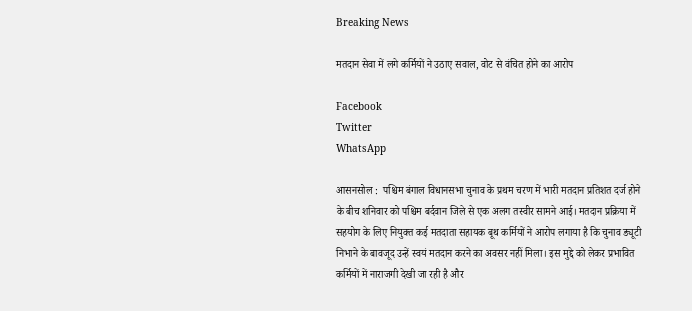Breaking News

मतदान सेवा में लगे कर्मियों ने उठाए सवाल, वोट से वंचित होने का आरोप

Facebook
Twitter
WhatsApp

आसनसोल :  पश्चिम बंगाल विधानसभा चुनाव के प्रथम चरण में भारी मतदान प्रतिशत दर्ज होने के बीच शनिवार को पश्चिम बर्दवान जिले से एक अलग तस्वीर सामने आई। मतदान प्रक्रिया में सहयोग के लिए नियुक्त कई मतदाता सहायक बूथ कर्मियों ने आरोप लगाया है कि चुनाव ड्यूटी निभाने के बावजूद उन्हें स्वयं मतदान करने का अवसर नहीं मिला। इस मुद्दे को लेकर प्रभावित कर्मियों में नाराजगी देखी जा रही है और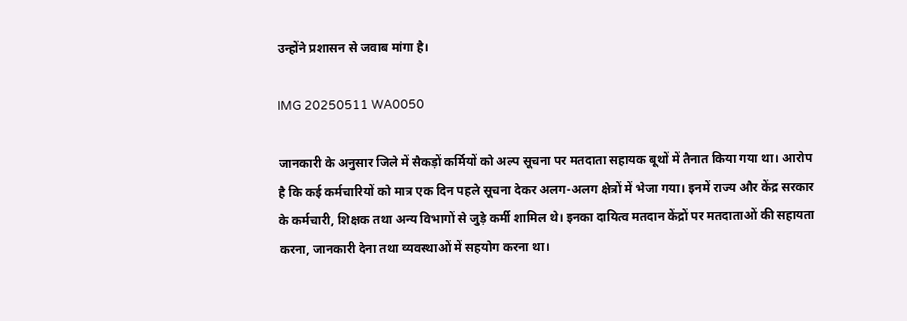उन्होंने प्रशासन से जवाब मांगा है।

IMG 20250511 WA0050

जानकारी के अनुसार जिले में सैकड़ों कर्मियों को अल्प सूचना पर मतदाता सहायक बूथों में तैनात किया गया था। आरोप है कि कई कर्मचारियों को मात्र एक दिन पहले सूचना देकर अलग-अलग क्षेत्रों में भेजा गया। इनमें राज्य और केंद्र सरकार के कर्मचारी, शिक्षक तथा अन्य विभागों से जुड़े कर्मी शामिल थे। इनका दायित्व मतदान केंद्रों पर मतदाताओं की सहायता करना, जानकारी देना तथा व्यवस्थाओं में सहयोग करना था।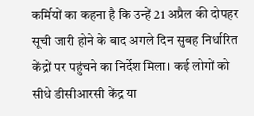कर्मियों का कहना है कि उन्हें 21 अप्रैल की दोपहर सूची जारी होने के बाद अगले दिन सुबह निर्धारित केंद्रों पर पहुंचने का निर्देश मिला। कई लोगों को सीधे डीसीआरसी केंद्र या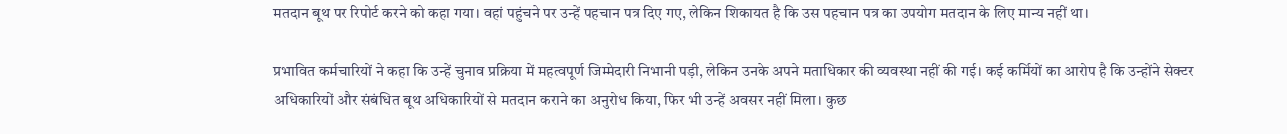मतदान बूथ पर रिपोर्ट करने को कहा गया। वहां पहुंचने पर उन्हें पहचान पत्र दिए गए, लेकिन शिकायत है कि उस पहचान पत्र का उपयोग मतदान के लिए मान्य नहीं था।

प्रभावित कर्मचारियों ने कहा कि उन्हें चुनाव प्रक्रिया में महत्वपूर्ण जिम्मेदारी निभानी पड़ी, लेकिन उनके अपने मताधिकार की व्यवस्था नहीं की गई। कई कर्मियों का आरोप है कि उन्होंने सेक्टर अधिकारियों और संबंधित बूथ अधिकारियों से मतदान कराने का अनुरोध किया, फिर भी उन्हें अवसर नहीं मिला। कुछ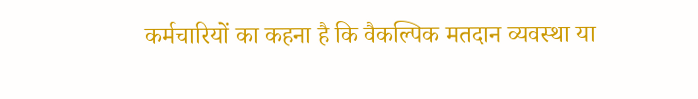कर्मचारियों का कहना है कि वैकल्पिक मतदान व्यवस्था या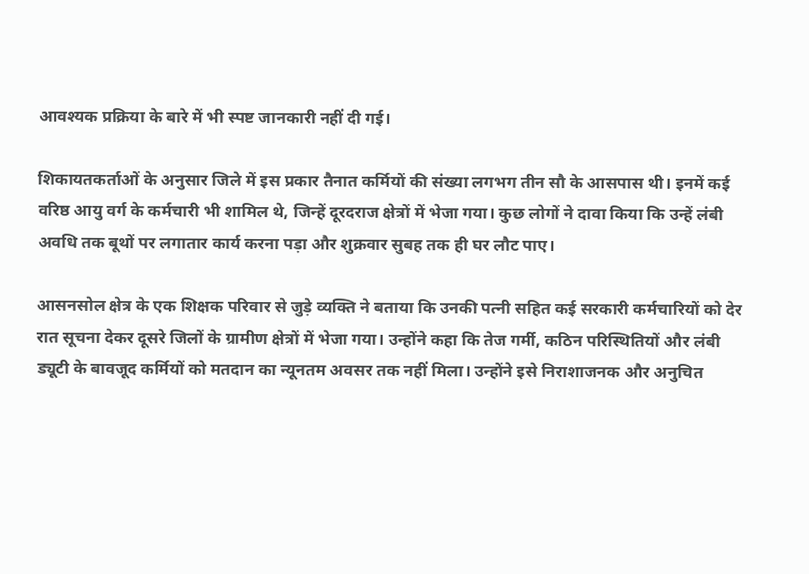आवश्यक प्रक्रिया के बारे में भी स्पष्ट जानकारी नहीं दी गई।

शिकायतकर्ताओं के अनुसार जिले में इस प्रकार तैनात कर्मियों की संख्या लगभग तीन सौ के आसपास थी। इनमें कई वरिष्ठ आयु वर्ग के कर्मचारी भी शामिल थे, जिन्हें दूरदराज क्षेत्रों में भेजा गया। कुछ लोगों ने दावा किया कि उन्हें लंबी अवधि तक बूथों पर लगातार कार्य करना पड़ा और शुक्रवार सुबह तक ही घर लौट पाए।

आसनसोल क्षेत्र के एक शिक्षक परिवार से जुड़े व्यक्ति ने बताया कि उनकी पत्नी सहित कई सरकारी कर्मचारियों को देर रात सूचना देकर दूसरे जिलों के ग्रामीण क्षेत्रों में भेजा गया। उन्होंने कहा कि तेज गर्मी, कठिन परिस्थितियों और लंबी ड्यूटी के बावजूद कर्मियों को मतदान का न्यूनतम अवसर तक नहीं मिला। उन्होंने इसे निराशाजनक और अनुचित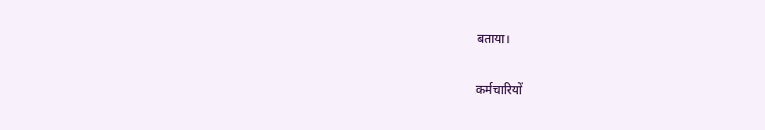बताया।

कर्मचारियों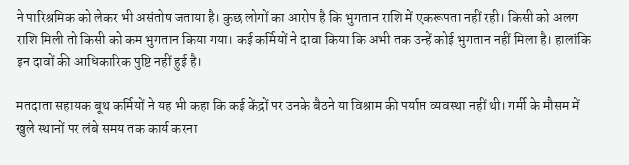ने पारिश्रमिक को लेकर भी असंतोष जताया है। कुछ लोगों का आरोप है कि भुगतान राशि में एकरूपता नहीं रही। किसी को अलग राशि मिली तो किसी को कम भुगतान किया गया। कई कर्मियों ने दावा किया कि अभी तक उन्हें कोई भुगतान नहीं मिला है। हालांकि इन दावों की आधिकारिक पुष्टि नहीं हुई है।

मतदाता सहायक बूथ कर्मियों ने यह भी कहा कि कई केंद्रों पर उनके बैठने या विश्राम की पर्याप्त व्यवस्था नहीं थी। गर्मी के मौसम में खुले स्थानों पर लंबे समय तक कार्य करना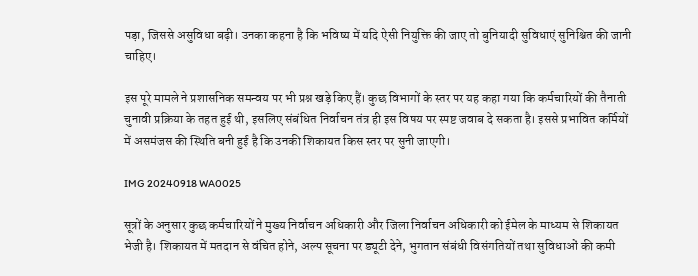पड़ा, जिससे असुविधा बढ़ी। उनका कहना है कि भविष्य में यदि ऐसी नियुक्ति की जाए तो बुनियादी सुविधाएं सुनिश्चित की जानी चाहिए।

इस पूरे मामले ने प्रशासनिक समन्वय पर भी प्रश्न खड़े किए हैं। कुछ विभागों के स्तर पर यह कहा गया कि कर्मचारियों की तैनाती चुनावी प्रक्रिया के तहत हुई थी, इसलिए संबंधित निर्वाचन तंत्र ही इस विषय पर स्पष्ट जवाब दे सकता है। इससे प्रभावित कर्मियों में असमंजस की स्थिति बनी हुई है कि उनकी शिकायत किस स्तर पर सुनी जाएगी।

IMG 20240918 WA0025

सूत्रों के अनुसार कुछ कर्मचारियों ने मुख्य निर्वाचन अधिकारी और जिला निर्वाचन अधिकारी को ईमेल के माध्यम से शिकायत भेजी है। शिकायत में मतदान से वंचित होने, अल्प सूचना पर ड्यूटी देने, भुगतान संबंधी विसंगतियों तथा सुविधाओं की कमी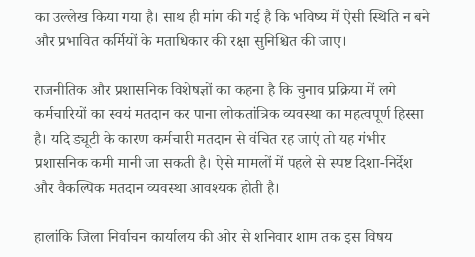का उल्लेख किया गया है। साथ ही मांग की गई है कि भविष्य में ऐसी स्थिति न बने और प्रभावित कर्मियों के मताधिकार की रक्षा सुनिश्चित की जाए।

राजनीतिक और प्रशासनिक विशेषज्ञों का कहना है कि चुनाव प्रक्रिया में लगे कर्मचारियों का स्वयं मतदान कर पाना लोकतांत्रिक व्यवस्था का महत्वपूर्ण हिस्सा है। यदि ड्यूटी के कारण कर्मचारी मतदान से वंचित रह जाएं तो यह गंभीर प्रशासनिक कमी मानी जा सकती है। ऐसे मामलों में पहले से स्पष्ट दिशा-निर्देश और वैकल्पिक मतदान व्यवस्था आवश्यक होती है।

हालांकि जिला निर्वाचन कार्यालय की ओर से शनिवार शाम तक इस विषय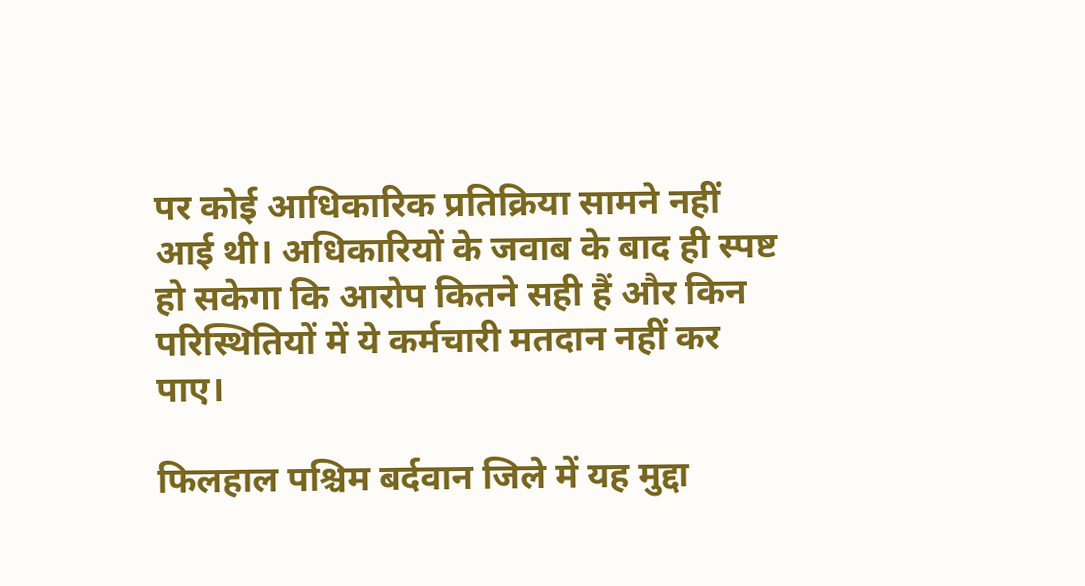पर कोई आधिकारिक प्रतिक्रिया सामने नहीं आई थी। अधिकारियों के जवाब के बाद ही स्पष्ट हो सकेगा कि आरोप कितने सही हैं और किन परिस्थितियों में ये कर्मचारी मतदान नहीं कर पाए।

फिलहाल पश्चिम बर्दवान जिले में यह मुद्दा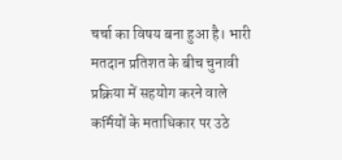चर्चा का विषय बना हुआ है। भारी मतदान प्रतिशत के बीच चुनावी प्रक्रिया में सहयोग करने वाले कर्मियों के मताधिकार पर उठे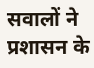सवालों ने प्रशासन के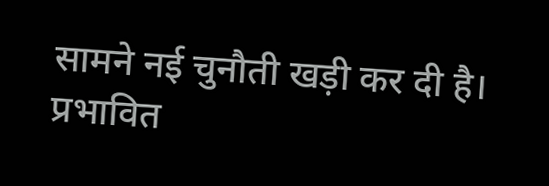सामने नई चुनौती खड़ी कर दी है। प्रभावित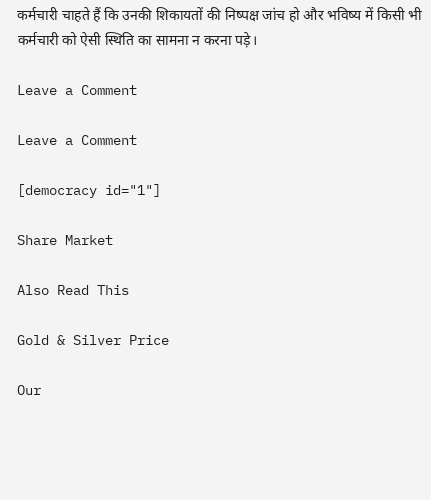कर्मचारी चाहते हैं कि उनकी शिकायतों की निष्पक्ष जांच हो और भविष्य में किसी भी कर्मचारी को ऐसी स्थिति का सामना न करना पड़े।

Leave a Comment

Leave a Comment

[democracy id="1"]

Share Market

Also Read This

Gold & Silver Price

Our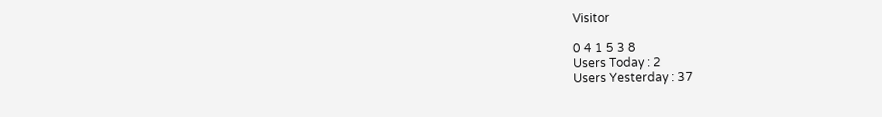Visitor

0 4 1 5 3 8
Users Today : 2
Users Yesterday : 37